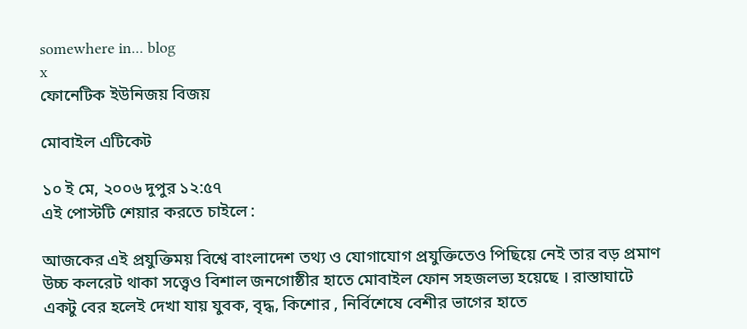somewhere in... blog
x
ফোনেটিক ইউনিজয় বিজয়

মোবাইল এটিকেট

১০ ই মে, ২০০৬ দুপুর ১২:৫৭
এই পোস্টটি শেয়ার করতে চাইলে :

আজকের এই প্রযুক্তিময় বিশ্বে বাংলাদেশ তথ্য ও যোগাযোগ প্রযুক্তিতেও পিছিয়ে নেই তার বড় প্রমাণ উচ্চ কলরেট থাকা সত্ত্বেও বিশাল জনগোষ্ঠীর হাতে মোবাইল ফোন সহজলভ্য হয়েছে । রাস্তাঘাটে একটু বের হলেই দেখা যায় যুবক, বৃদ্ধ, কিশোর , নির্বিশেষে বেশীর ভাগের হাতে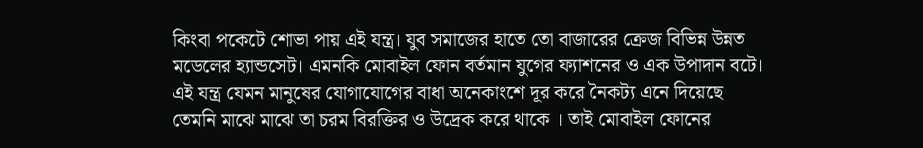কিংবা পকেটে শোভা পায় এই যন্ত্র। যুব সমাজের হাতে তো বাজারের ক্রেজ বিভিন্ন উন্নত মডেলের হ্যান্ডসেট। এমনকি মোবাইল ফোন বর্তমান যুগের ফ্যাশনের ও এক উপাদান বটে। এই যন্ত্র যেমন মানুষের যোগাযোগের বাধা অনেকাংশে দূর করে নৈকট্য এনে দিয়েছে তেমনি মাঝে মাঝে তা চরম বিরক্তির ও উদ্রেক করে থাকে । তাই মোবাইল ফোনের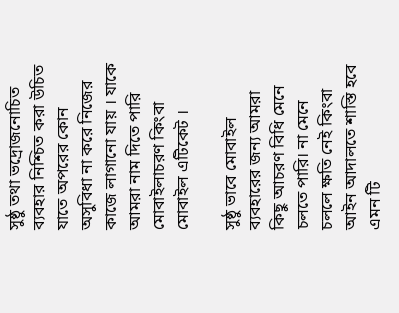সুষ্ঠু তথা ভদ্রোজনোচিত ব্যবহার নিশ্চিত করা উচিত যাতে অপরের কোন অসুবিধা না করে নিজের কাজে লাগানো যায় । যাকে আমরা নাম দিতে পারি মোবাইলাচরণ কিংবা মোবাইল এটিকেট ।

সুষ্ঠু ভাবে মোবাইল ব্যবহারের জন্য আমরা কিছু আচরণ বিধি মেনে চলতে পারি। না মেনে চললে ক্ষতি নেই কিংবা আইন আদালতে শাস্তি হবে এমন টি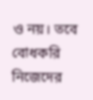ও নয়। তবে বোধকরি নিজেদের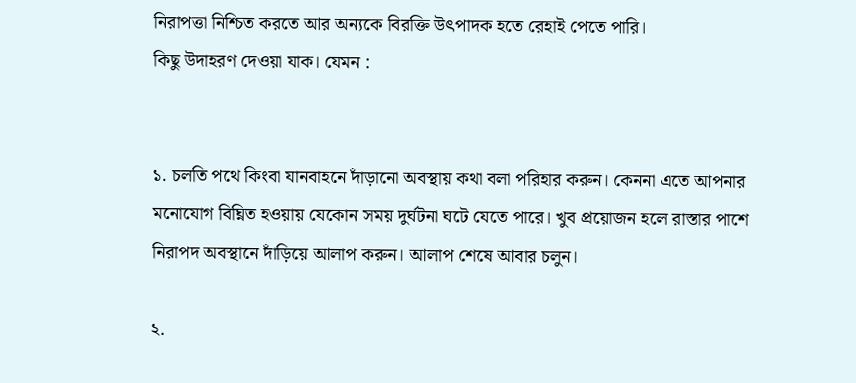নিরাপত্তা নিশ্চিত করতে আর অন্যকে বিরক্তি উৎপাদক হতে রেহাই পেতে পারি।
কিছু উদাহরণ দেওয়া যাক। যেমন :


১. চলতি পথে কিংবা যানবাহনে দাঁড়ানো অবস্থায় কথা বলা পরিহার করুন। কেননা এতে আপনার মনোযোগ বিঘ্নিত হওয়ায় যেকোন সময় দুর্ঘটনা ঘটে যেতে পারে। খুব প্রয়োজন হলে রাস্তার পাশে নিরাপদ অবস্থানে দাঁড়িয়ে আলাপ করুন। আলাপ শেষে আবার চলুন।

২.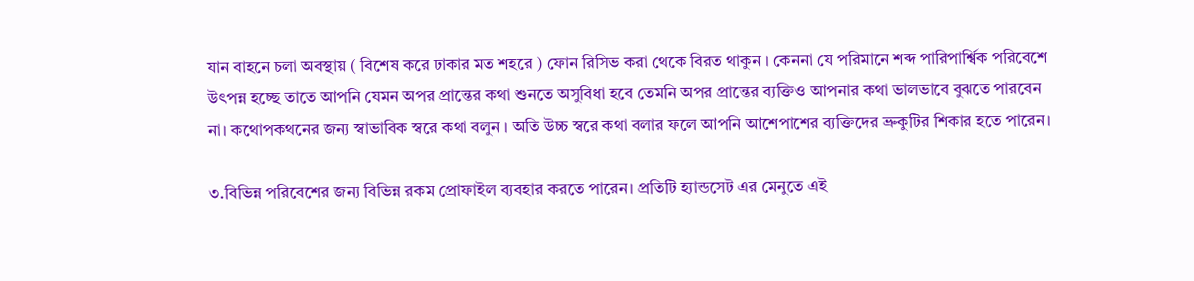যান বাহনে চলা অবস্থায় ( বিশেষ করে ঢাকার মত শহরে ) ফোন রিসিভ করা থেকে বিরত থাকুন । কেননা যে পরিমানে শব্দ পারিপার্শ্বিক পরিবেশে উৎপন্ন হচ্ছে তাতে আপনি যেমন অপর প্রান্তের কথা শুনতে অসুবিধা হবে তেমনি অপর প্রান্তের ব্যক্তিও আপনার কথা ভালভাবে বুঝতে পারবেন না। কথোপকথনের জন্য স্বাভাবিক স্বরে কথা বলুন । অতি উচ্চ স্বরে কথা বলার ফলে আপনি আশেপাশের ব্যক্তিদের ভ্রুকুটির শিকার হতে পারেন।

৩.বিভিন্ন পরিবেশের জন্য বিভিন্ন রকম প্রোফাইল ব্যবহার করতে পারেন। প্রতিটি হ্যান্ডসেট এর মেনুতে এই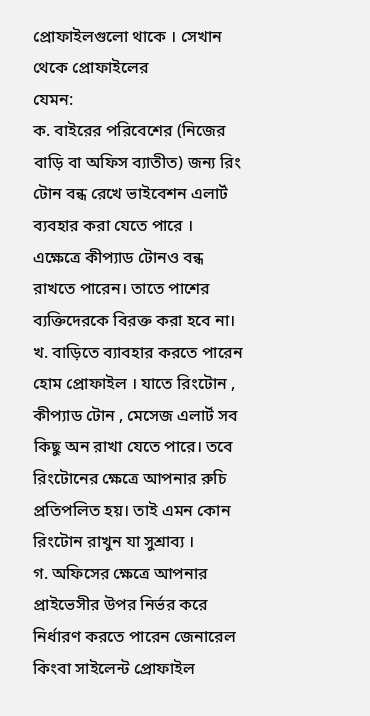প্রোফাইলগুলো থাকে । সেখান থেকে প্রোফাইলের
যেমন:
ক. বাইরের পরিবেশের (নিজের বাড়ি বা অফিস ব্যাতীত) জন্য রিং টোন বন্ধ রেখে ভাইবেশন এলার্ট ব্যবহার করা যেতে পারে । এক্ষেত্রে কীপ্যাড টোনও বন্ধ রাখতে পারেন। তাতে পাশের ব্যক্তিদেরকে বিরক্ত করা হবে না।
খ. বাড়িতে ব্যাবহার করতে পারেন হোম প্রোফাইল । যাতে রিংটোন , কীপ্যাড টোন , মেসেজ এলার্ট সব কিছু অন রাখা যেতে পারে। তবে রিংটোনের ক্ষেত্রে আপনার রুচি প্রতিপলিত হয়। তাই এমন কোন রিংটোন রাখুন যা সুশ্রাব্য ।
গ. অফিসের ক্ষেত্রে আপনার প্রাইভেসীর উপর নির্ভর করে নির্ধারণ করতে পারেন জেনারেল কিংবা সাইলেন্ট প্রোফাইল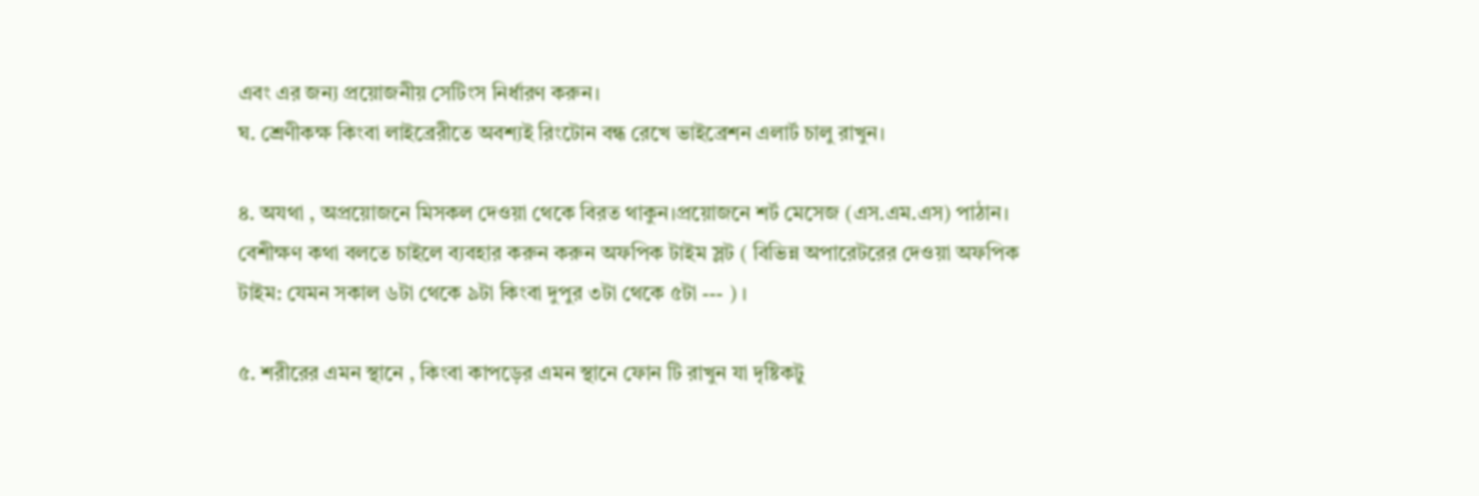এবং এর জন্য প্রয়োজনীয় সেটিংস নির্ধারণ করুন।
ঘ. শ্রেণীকক্ষ কিংবা লাইব্রেরীতে অবশ্যই রিংটোন বন্ধ রেখে ভাইব্রেশন এলার্ট চালু রাখুন।

৪. অযথা , অপ্রয়োজনে মিসকল দেওয়া থেকে বিরত থাকুন।প্রয়োজনে শর্ট মেসেজ (এস.এম.এস) পাঠান। বেশীক্ষণ কথা বলতে চাইলে ব্যবহার করুন করুন অফপিক টাইম স্লট ( বিভিন্ন অপারেটরের দেওয়া অফপিক টাইম: যেমন সকাল ৬টা থেকে ৯টা কিংবা দুপুর ৩টা থেকে ৫টা --- ) ।

৫. শরীরের এমন স্থানে , কিংবা কাপড়ের এমন স্থানে ফোন টি রাখুন যা দৃষ্টিকটু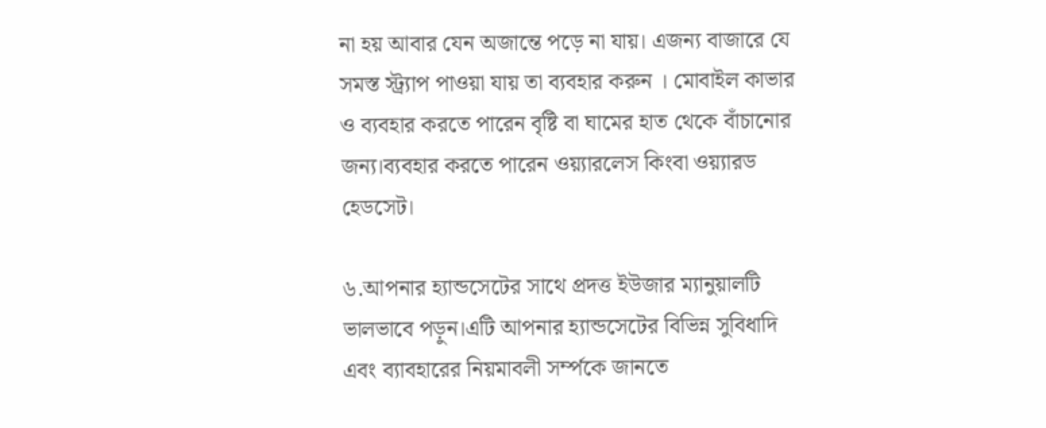না হয় আবার যেন অজান্তে পড়ে না যায়। এজন্য বাজারে যে সমস্ত স্ট্র্যাপ পাওয়া যায় তা ব্যবহার করুন । মোবাইল কাভার ও ব্যবহার করতে পারেন বৃষ্টি বা ঘামের হাত থেকে বাঁচানোর জন্য।ব্যবহার করতে পারেন ওয়্যারলেস কিংবা ওয়্যারড হেডসেট।

৬.আপনার হ্যান্ডসেটের সাথে প্রদত্ত ইউজার ম্যানুয়ালটি ভালভাবে পড়ুন।এটি আপনার হ্যান্ডসেটের বিভিন্ন সুবিধাদি এবং ব্যাবহারের নিয়মাবলী সর্ম্পকে জানতে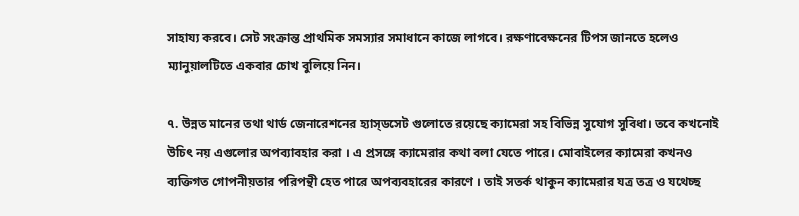সাহায্য করবে। সেট সংক্রান্ত প্রাথমিক সমস্যার সমাধানে কাজে লাগবে। রক্ষণাবেক্ষনের টিপস জানতে হলেও ম্যানুয়ালটিতে একবার চোখ বুলিয়ে নিন।

৭. উন্নত মানের তথা থার্ড জেনারেশনের হ্যাস্ডসেট গুলোতে রয়েছে ক্যামেরা সহ বিভিন্ন সুযোগ সুবিধা। তবে কখনোই উচিৎ নয় এগুলোর অপব্যাবহার করা । এ প্রসঙ্গে ক্যামেরার কথা বলা যেতে পারে। মোবাইলের ক্যামেরা কখনও ব্যক্তিগত গোপনীয়তার পরিপন্থী হেত পারে অপব্যবহারের কারণে । তাই সতর্ক থাকুন ক্যামেরার যত্র তত্র ও যথেচ্ছ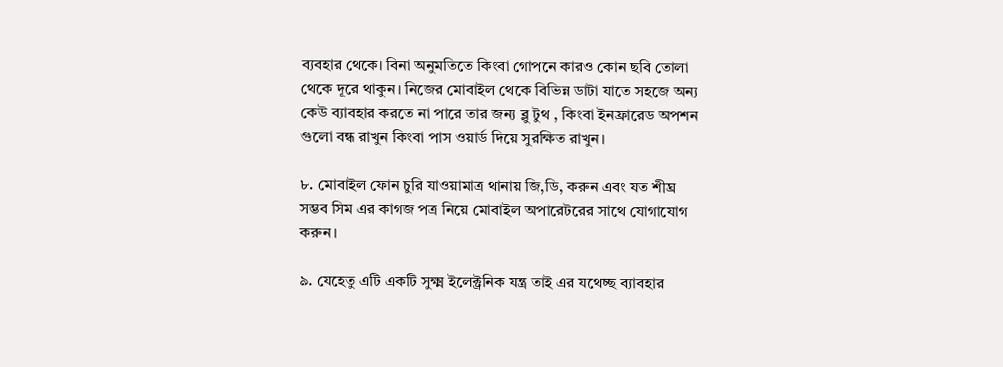ব্যবহার থেকে। বিনা অনুমতিতে কিংবা গোপনে কারও কোন ছবি তোলা থেকে দূরে থাকুন। নিজের মোবাইল থেকে বিভিন্ন ডাটা যাতে সহজে অন্য কেউ ব্যাবহার করতে না পারে তার জন্য ব্লু টুথ , কিংবা ইনফ্রারেড অপশন গুলো বন্ধ রাখুন কিংবা পাস ওয়ার্ড দিয়ে সুরক্ষিত রাখুন।

৮. মোবাইল ফোন চুরি যাওয়ামাত্র থানায় জি,ডি, করুন এবং যত শীঘ্র সম্ভব সিম এর কাগজ পত্র নিয়ে মোবাইল অপারেটরের সাথে যোগাযোগ করুন।

৯. যেহেতু এটি একটি সুক্ষ্ম ইলেক্ট্রনিক যন্ত্র তাই এর যথেচ্ছ ব্যাবহার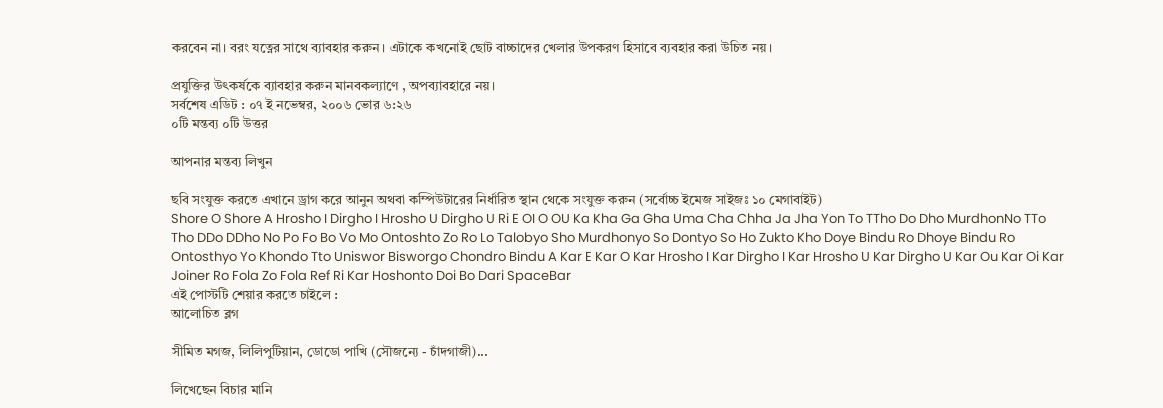করবেন না। বরং যত্নের সাথে ব্যাবহার করুন। এটাকে কখনোই ছোট বাচ্চাদের খেলার উপকরণ হিসাবে ব্যবহার করা উচিত নয়।

প্রযুক্তির উৎকর্ষকে ব্যাবহার করুন মানবকল্যাণে , অপব্যাবহারে নয়।
সর্বশেষ এডিট : ০৭ ই নভেম্বর, ২০০৬ ভোর ৬:২৬
০টি মন্তব্য ০টি উত্তর

আপনার মন্তব্য লিখুন

ছবি সংযুক্ত করতে এখানে ড্রাগ করে আনুন অথবা কম্পিউটারের নির্ধারিত স্থান থেকে সংযুক্ত করুন (সর্বোচ্চ ইমেজ সাইজঃ ১০ মেগাবাইট)
Shore O Shore A Hrosho I Dirgho I Hrosho U Dirgho U Ri E OI O OU Ka Kha Ga Gha Uma Cha Chha Ja Jha Yon To TTho Do Dho MurdhonNo TTo Tho DDo DDho No Po Fo Bo Vo Mo Ontoshto Zo Ro Lo Talobyo Sho Murdhonyo So Dontyo So Ho Zukto Kho Doye Bindu Ro Dhoye Bindu Ro Ontosthyo Yo Khondo Tto Uniswor Bisworgo Chondro Bindu A Kar E Kar O Kar Hrosho I Kar Dirgho I Kar Hrosho U Kar Dirgho U Kar Ou Kar Oi Kar Joiner Ro Fola Zo Fola Ref Ri Kar Hoshonto Doi Bo Dari SpaceBar
এই পোস্টটি শেয়ার করতে চাইলে :
আলোচিত ব্লগ

সীমিত মগজ, লিলিপুটিয়ান, ডোডো পাখি (সৌজন্যে - চাঁদগাজী)...

লিখেছেন বিচার মানি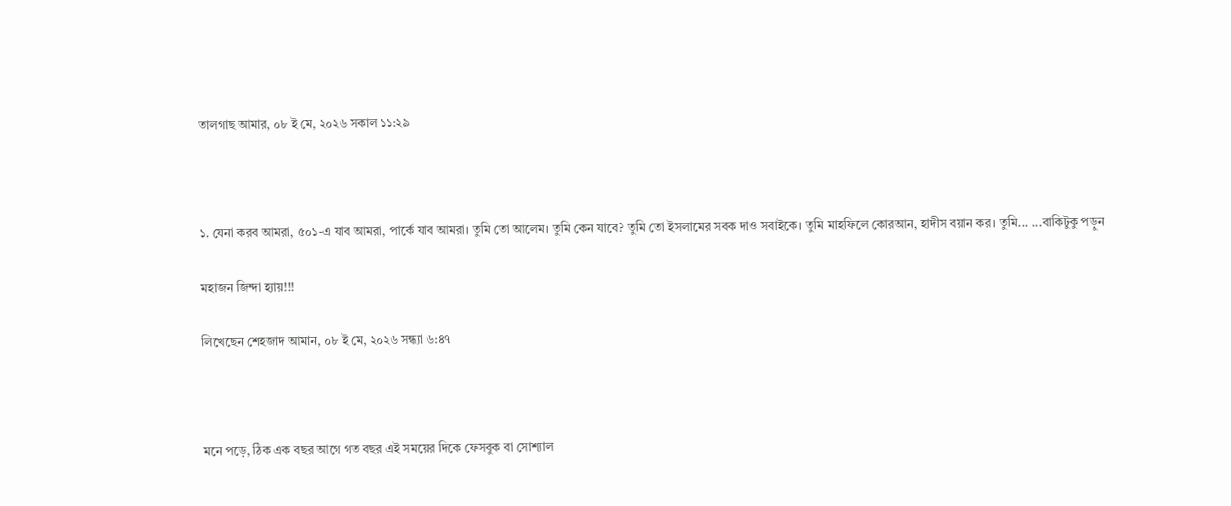তালগাছ আমার, ০৮ ই মে, ২০২৬ সকাল ১১:২৯



১. যেনা করব আমরা, ৫০১-এ যাব আমরা, পার্কে যাব আমরা। তুমি তো আলেম। তুমি কেন যাবে? তুমি তো ইসলামের সবক দাও সবাইকে। তুমি মাহফিলে কোরআন, হাদীস বয়ান কর। তুমি... ...বাকিটুকু পড়ুন

মহাজন জিন্দা হ্যায়!!!

লিখেছেন শেহজাদ আমান, ০৮ ই মে, ২০২৬ সন্ধ্যা ৬:৪৭



মনে পড়ে, ঠিক এক বছর আগে গত বছর এই সময়ের দিকে ফেসবুক বা সোশ্যাল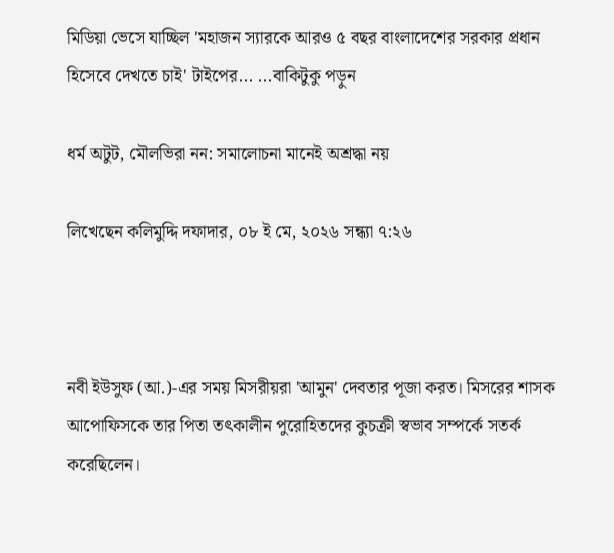মিডিয়া ভেসে যাচ্ছিল 'মহাজন স্যারকে আরও ৫ বছর বাংলাদেশের সরকার প্রধান হিসেবে দেখতে চাই' টাইপের... ...বাকিটুকু পড়ুন

ধর্ম অটুট, মৌলভিরা নন: সমালোচনা মানেই অশ্রদ্ধা নয়

লিখেছেন কলিমুদ্দি দফাদার, ০৮ ই মে, ২০২৬ সন্ধ্যা ৭:২৬



নবী ইউসুফ (আ.)-এর সময় মিসরীয়রা 'আমুন' দেবতার পূজা করত। মিসরের শাসক আপোফিসকে তার পিতা তৎকালীন পুরোহিতদের কুচক্রী স্বভাব সম্পর্কে সতর্ক করেছিলেন।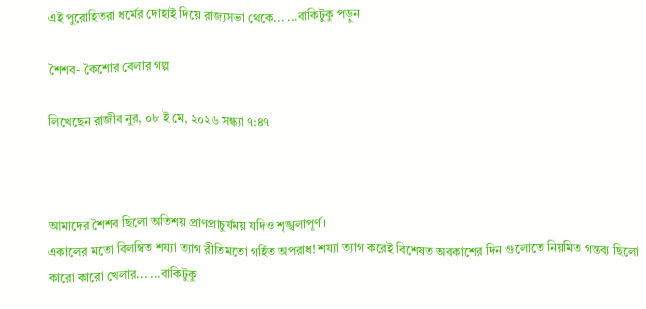এই পুরোহিতরা ধর্মের দোহাই দিয়ে রাজ্যসভা থেকে... ...বাকিটুকু পড়ুন

শৈশব- কৈশোর বেলার গল্প

লিখেছেন রাজীব নুর, ০৮ ই মে, ২০২৬ সন্ধ্যা ৭:৪৭



আমাদের শৈশব ছিলো অতিশয় প্রাণপ্রাচুর্যময় যদিও শৃঙ্খলাপূর্ণ।
একালের মতো বিলম্বিত শয্যা ত্যাগ রীতিমতো গর্হিত অপরাধ! শয্যা ত্যাগ করেই বিশেষত অবকাশের দিন গুলোতে নিয়মিত গন্তব্য ছিলো কারো কারো খেলার... ...বাকিটুকু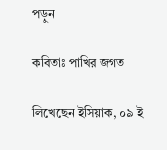পড়ুন

কবিতাঃ পাখির জগত

লিখেছেন ইসিয়াক, ০৯ ই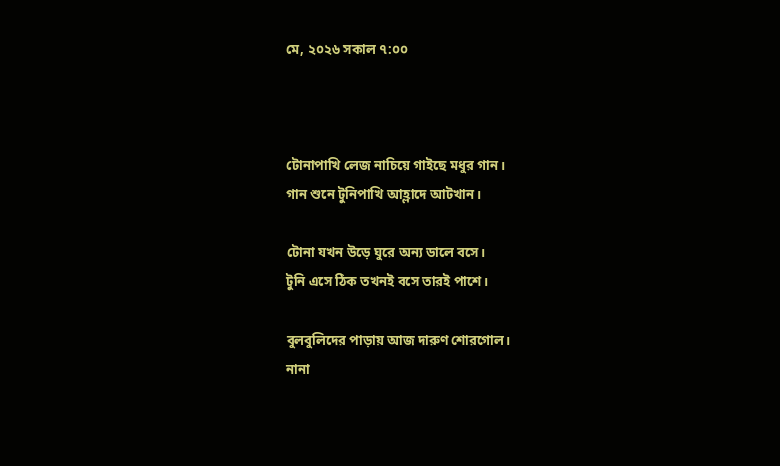মে, ২০২৬ সকাল ৭:০০



টোনাপাখি লেজ নাচিয়ে গাইছে মধুর গান।
গান শুনে টুনিপাখি আহ্লাদে আটখান।

টোনা যখন উড়ে ঘুরে অন্য ডালে বসে।
টুনি এসে ঠিক তখনই বসে তারই পাশে।

বুলবুলিদের পাড়ায় আজ দারুণ শোরগোল।
নানা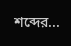শব্দের...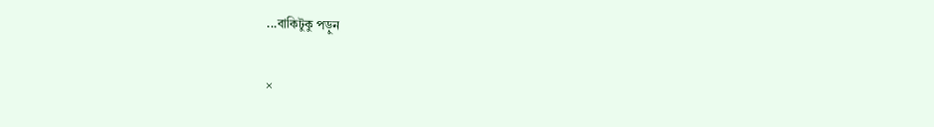...বাকিটুকু পড়ুন

×